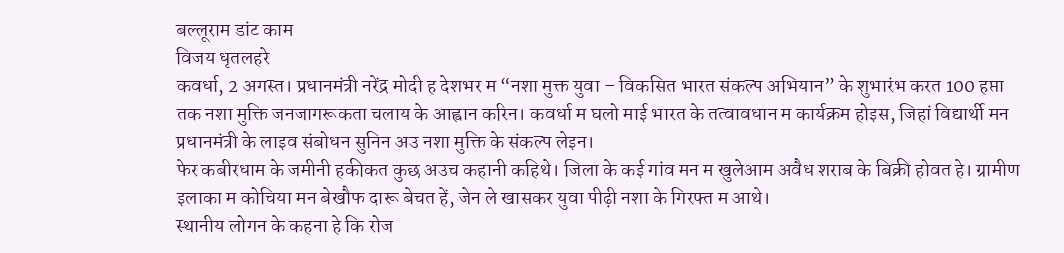बल्लूराम डांट काम
विजय धृतलहरे
कवर्धा, 2 अगस्त। प्रधानमंत्री नरेंद्र मोदी ह देशभर म “नशा मुक्त युवा – विकसित भारत संकल्प अभियान” के शुभारंभ करत 100 हप्ता तक नशा मुक्ति जनजागरूकता चलाय के आह्वान करिन। कवर्धा म घलो माई भारत के तत्वावधान म कार्यक्रम होइस, जिहां विद्यार्थी मन प्रधानमंत्री के लाइव संबोधन सुनिन अउ नशा मुक्ति के संकल्प लेइन।
फेर कबीरधाम के जमीनी हकीकत कुछ अउच कहानी कहिथे। जिला के कई गांव मन म खुलेआम अवैध शराब के बिक्री होवत हे। ग्रामीण इलाका म कोचिया मन बेखौफ दारू बेचत हें, जेन ले खासकर युवा पीढ़ी नशा के गिरफ्त म आथे।
स्थानीय लोगन के कहना हे कि रोज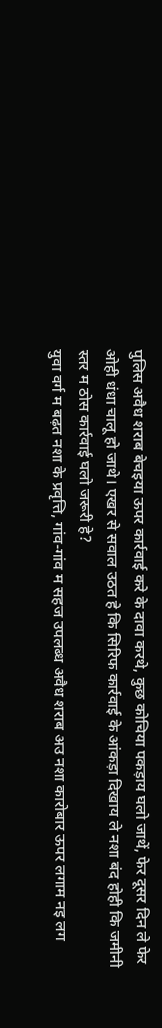पुलिस अवैध शराब बेचइया ऊपर कार्रवाई करे के दावा करथे, कुछ कोचिया पकड़ाय घलो जाथें, फेर दूसर दिन ले फेर ओही धंधा चालू हो जाथे। एखर से सवाल उठत हे कि सिरिफ कार्रवाई के आंकड़ा दिखाय ले नशा बंद होही कि जमीनी स्तर म ठोस कार्रवाई घलो जरूरी हे?
युवा वर्ग म बढ़त नशा के प्रवृत्ति, गांव-गांव म सहज उपलब्ध अवैध शराब अउ नशा कारोबार ऊपर लगाम नइ लग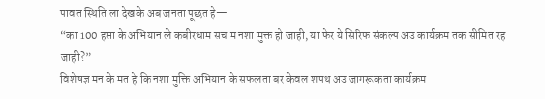पावत स्थिति ला देखके अब जनता पूछत हे—
“का 100 हप्ता के अभियान ले कबीरधाम सच म नशा मुक्त हो जाही, या फेर ये सिरिफ संकल्प अउ कार्यक्रम तक सीमित रह जाही?”
विशेषज्ञ मन के मत हे कि नशा मुक्ति अभियान के सफलता बर केवल शपथ अउ जागरूकता कार्यक्रम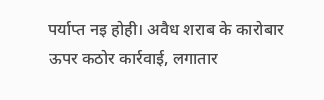पर्याप्त नइ होही। अवैध शराब के कारोबार ऊपर कठोर कार्रवाई, लगातार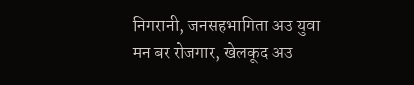निगरानी, जनसहभागिता अउ युवा मन बर रोजगार, खेलकूद अउ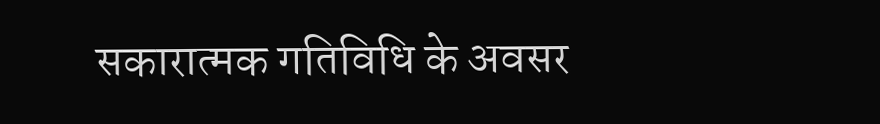सकारात्मक गतिविधि के अवसर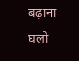बढ़ाना घलो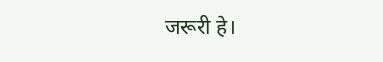जरूरी हे।